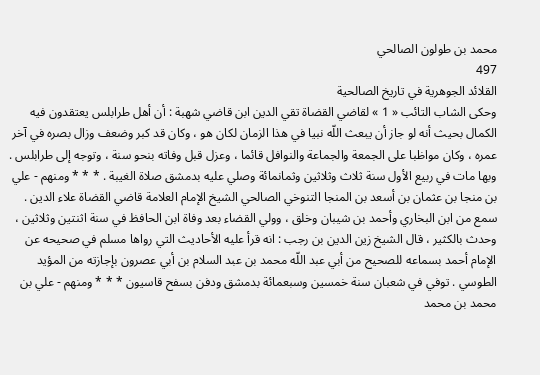محمد بن طولون الصالحي
497
القلائد الجوهرية في تاريخ الصالحية
وحكى الشاب التائب « 1 » لقاضي القضاة تقي الدين ابن قاضي شهبة : أن أهل طرابلس يعتقدون فيه الكمال بحيث أنه لو جاز أن يبعث اللّه نبيا في هذا الزمان لكان هو ، وكان قد كبر وضعف وزال بصره في آخر عمره ، وكان مواظبا على الجمعة والجماعة والنوافل قائما ، وعزل قبل وفاته بنحو سنة ، وتوجه إلى طرابلس . وبها مات في ربيع الأول سنة ثلاث وثلاثين وثمانمائة وصلي عليه بدمشق صلاة الغيبة . * * * ومنهم - علي بن منجا بن عثمان بن أسعد بن المنجا التنوخي الصالحي الشيخ الإمام العلامة قاضي القضاة علاء الدين . سمع من ابن البخاري وأحمد بن شيبان وخلق ، وولي القضاء بعد وفاة ابن الحافظ في سنة اثنتين وثلاثين ، وحدث بالكثير ، قال الشيخ زين الدين بن رجب : انه قرأ عليه الأحاديث التي رواها مسلم في صحيحه عن الإمام أحمد بسماعه للصحيح من أبي عبد اللّه محمد بن عبد السلام بن أبي عصرون بإجازته من المؤيد الطوسي . توفي في شعبان سنة خمسين وسبعمائة بدمشق ودفن بسفح قاسيون * * * ومنهم - علي بن محمد بن محمد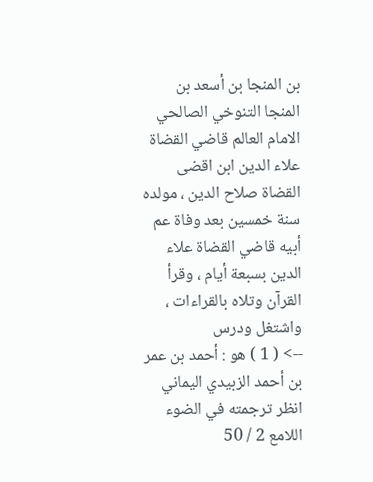بن المنجا بن أسعد بن المنجا التنوخي الصالحي الامام العالم قاضي القضاة علاء الدين ابن اقضى القضاة صلاح الدين ، مولده سنة خمسين بعد وفاة عم أبيه قاضي القضاة علاء الدين بسبعة أيام ، وقرأ القرآن وتلاه بالقراءات ، واشتغل ودرس
--> ( 1 ) هو : أحمد بن عمر بن أحمد الزبيدي اليماني انظر ترجمته في الضوء اللامع 2 / 50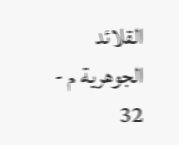القلائد الجوهرية م - 32